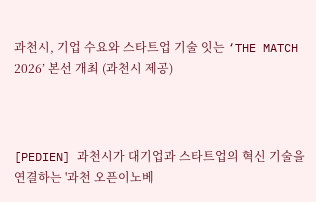과천시, 기업 수요와 스타트업 기술 잇는 ‘THE MATCH 2026’ 본선 개최 (과천시 제공)



[PEDIEN] 과천시가 대기업과 스타트업의 혁신 기술을 연결하는 '과천 오픈이노베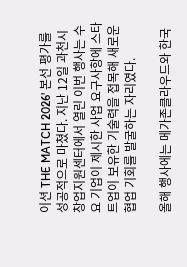이션 THE MATCH 2026' 본선 평가를 성공적으로 마쳤다. 지난 12일 과천시 창업지원센터에서 열린 이번 행사는 수요 기업이 제시한 사업 요구사항에 스타트업이 보유한 기술력을 접목해 새로운 협업 기회를 발굴하는 자리였다.

올해 행사에는 메가존클라우드와 한국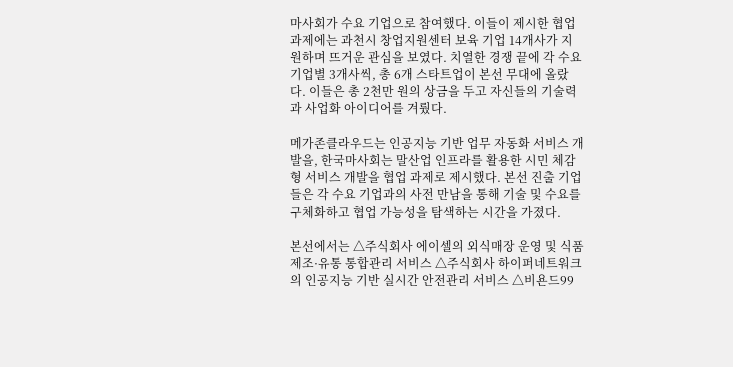마사회가 수요 기업으로 참여했다. 이들이 제시한 협업 과제에는 과천시 창업지원센터 보육 기업 14개사가 지원하며 뜨거운 관심을 보였다. 치열한 경쟁 끝에 각 수요 기업별 3개사씩, 총 6개 스타트업이 본선 무대에 올랐다. 이들은 총 2천만 원의 상금을 두고 자신들의 기술력과 사업화 아이디어를 겨뤘다.

메가존클라우드는 인공지능 기반 업무 자동화 서비스 개발을, 한국마사회는 말산업 인프라를 활용한 시민 체감형 서비스 개발을 협업 과제로 제시했다. 본선 진출 기업들은 각 수요 기업과의 사전 만남을 통해 기술 및 수요를 구체화하고 협업 가능성을 탐색하는 시간을 가졌다.

본선에서는 △주식회사 에이셀의 외식매장 운영 및 식품 제조·유통 통합관리 서비스 △주식회사 하이퍼네트워크의 인공지능 기반 실시간 안전관리 서비스 △비욘드99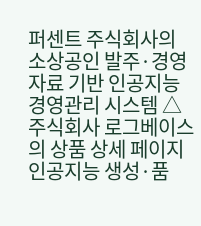퍼센트 주식회사의 소상공인 발주·경영자료 기반 인공지능 경영관리 시스템 △주식회사 로그베이스의 상품 상세 페이지 인공지능 생성·품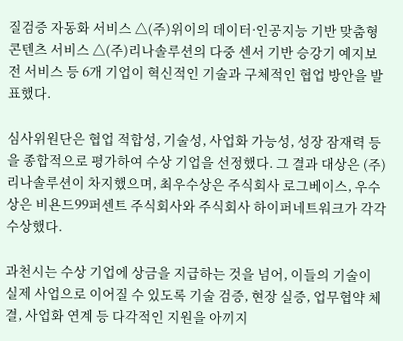질검증 자동화 서비스 △(주)위이의 데이터·인공지능 기반 맞춤형 콘텐츠 서비스 △(주)리나솔루션의 다중 센서 기반 승강기 예지보전 서비스 등 6개 기업이 혁신적인 기술과 구체적인 협업 방안을 발표했다.

심사위원단은 협업 적합성, 기술성, 사업화 가능성, 성장 잠재력 등을 종합적으로 평가하여 수상 기업을 선정했다. 그 결과 대상은 (주)리나솔루션이 차지했으며, 최우수상은 주식회사 로그베이스, 우수상은 비욘드99퍼센트 주식회사와 주식회사 하이퍼네트워크가 각각 수상했다.

과천시는 수상 기업에 상금을 지급하는 것을 넘어, 이들의 기술이 실제 사업으로 이어질 수 있도록 기술 검증, 현장 실증, 업무협약 체결, 사업화 연계 등 다각적인 지원을 아끼지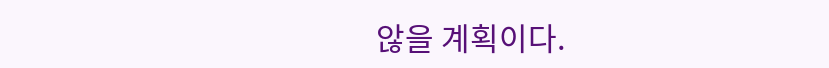않을 계획이다.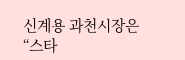신계용 과천시장은 “스타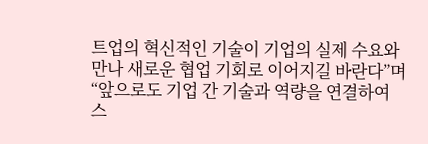트업의 혁신적인 기술이 기업의 실제 수요와 만나 새로운 협업 기회로 이어지길 바란다”며 “앞으로도 기업 간 기술과 역량을 연결하여 스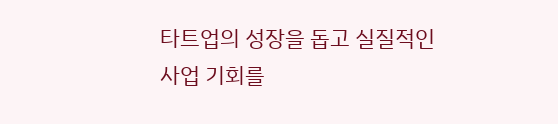타트업의 성장을 돕고 실질적인 사업 기회를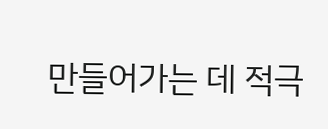만들어가는 데 적극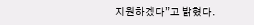지원하겠다”고 밝혔다.